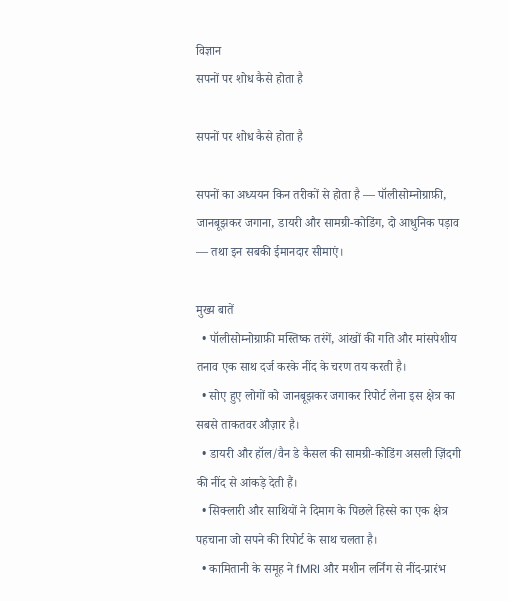विज्ञान
सपनों पर शोध कैसे होता है

सपनों पर शोध कैसे होता है

सपनों का अध्ययन किन तरीकों से होता है — पॉलीसोम्नोग्राफ़ी, जानबूझकर जगाना, डायरी और सामग्री-कोडिंग, दो आधुनिक पड़ाव — तथा इन सबकी ईमानदार सीमाएं।

मुख्य बातें
  • पॉलीसोम्नोग्राफ़ी मस्तिष्क तरंगें, आंखों की गति और मांसपेशीय तनाव एक साथ दर्ज करके नींद के चरण तय करती है।
  • सोए हुए लोगों को जानबूझकर जगाकर रिपोर्ट लेना इस क्षेत्र का सबसे ताकतवर औज़ार है।
  • डायरी और हॉल/वैन डे कैसल की सामग्री-कोडिंग असली ज़िंदगी की नींद से आंकड़े देती हैं।
  • सिक्लारी और साथियों ने दिमाग के पिछले हिस्से का एक क्षेत्र पहचाना जो सपने की रिपोर्ट के साथ चलता है।
  • कामितानी के समूह ने fMRI और मशीन लर्निंग से नींद-प्रारंभ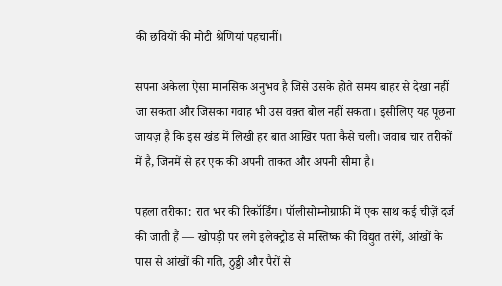की छवियों की मोटी श्रेणियां पहचानीं।

सपना अकेला ऐसा मानसिक अनुभव है जिसे उसके होते समय बाहर से देखा नहीं जा सकता और जिसका गवाह भी उस वक़्त बोल नहीं सकता। इसीलिए यह पूछना जायज़ है कि इस खंड में लिखी हर बात आखिर पता कैसे चली। जवाब चार तरीकों में है, जिनमें से हर एक की अपनी ताकत और अपनी सीमा है।

पहला तरीका: रात भर की रिकॉर्डिंग। पॉलीसोम्नोग्राफ़ी में एक साथ कई चीज़ें दर्ज की जाती हैं — खोपड़ी पर लगे इलेक्ट्रोड से मस्तिष्क की विद्युत तरंगें, आंखों के पास से आंखों की गति, ठुड्डी और पैरों से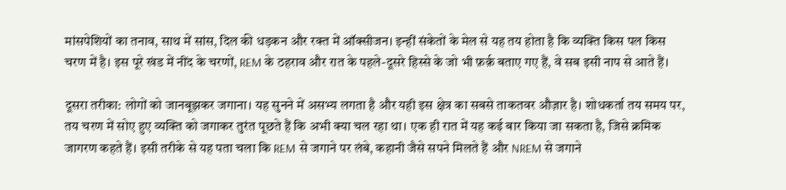मांसपेशियों का तनाव, साथ में सांस, दिल की धड़कन और रक्त में ऑक्सीजन। इन्हीं संकेतों के मेल से यह तय होता है कि व्यक्ति किस पल किस चरण में है। इस पूरे खंड में नींद के चरणों, REM के ठहराव और रात के पहले-दूसरे हिस्से के जो भी फ़र्क़ बताए गए हैं, वे सब इसी नाप से आते हैं।

दूसरा तरीका: लोगों को जानबूझकर जगाना। यह सुनने में असभ्य लगता है और यही इस क्षेत्र का सबसे ताकतवर औज़ार है। शोधकर्ता तय समय पर, तय चरण में सोए हुए व्यक्ति को जगाकर तुरंत पूछते हैं कि अभी क्या चल रहा था। एक ही रात में यह कई बार किया जा सकता है, जिसे क्रमिक जागरण कहते हैं। इसी तरीके से यह पता चला कि REM से जगाने पर लंबे, कहानी जैसे सपने मिलते हैं और NREM से जगाने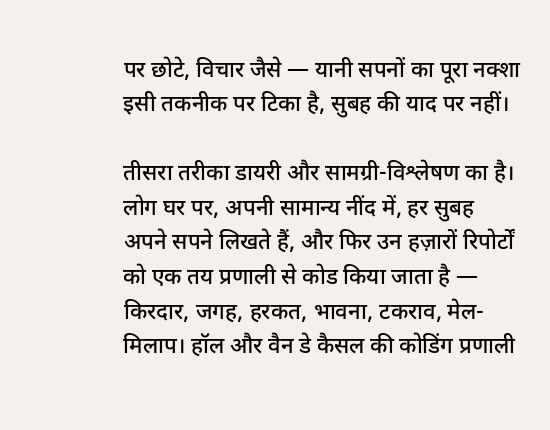पर छोटे, विचार जैसे — यानी सपनों का पूरा नक्शा इसी तकनीक पर टिका है, सुबह की याद पर नहीं।

तीसरा तरीका डायरी और सामग्री-विश्लेषण का है। लोग घर पर, अपनी सामान्य नींद में, हर सुबह अपने सपने लिखते हैं, और फिर उन हज़ारों रिपोर्टों को एक तय प्रणाली से कोड किया जाता है — किरदार, जगह, हरकत, भावना, टकराव, मेल-मिलाप। हॉल और वैन डे कैसल की कोडिंग प्रणाली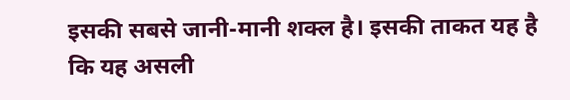इसकी सबसे जानी-मानी शक्ल है। इसकी ताकत यह है कि यह असली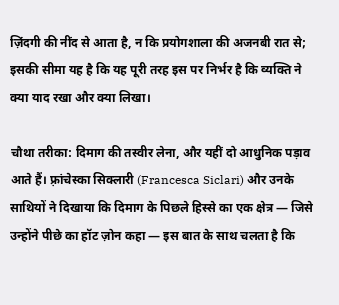ज़िंदगी की नींद से आता है, न कि प्रयोगशाला की अजनबी रात से; इसकी सीमा यह है कि यह पूरी तरह इस पर निर्भर है कि व्यक्ति ने क्या याद रखा और क्या लिखा।

चौथा तरीका: दिमाग की तस्वीर लेना, और यहीं दो आधुनिक पड़ाव आते हैं। फ़्रांचेस्का सिक्लारी (Francesca Siclari) और उनके साथियों ने दिखाया कि दिमाग के पिछले हिस्से का एक क्षेत्र — जिसे उन्होंने पीछे का हॉट ज़ोन कहा — इस बात के साथ चलता है कि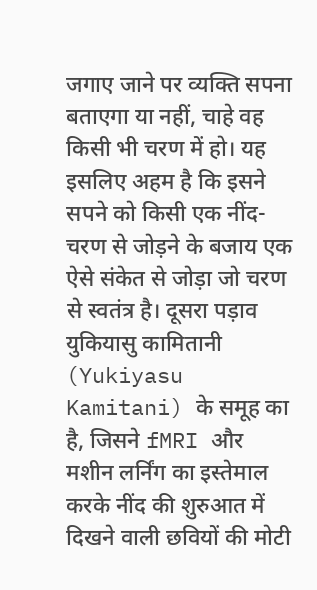जगाए जाने पर व्यक्ति सपना बताएगा या नहीं, चाहे वह किसी भी चरण में हो। यह इसलिए अहम है कि इसने सपने को किसी एक नींद-चरण से जोड़ने के बजाय एक ऐसे संकेत से जोड़ा जो चरण से स्वतंत्र है। दूसरा पड़ाव युकियासु कामितानी (Yukiyasu Kamitani) के समूह का है, जिसने fMRI और मशीन लर्निंग का इस्तेमाल करके नींद की शुरुआत में दिखने वाली छवियों की मोटी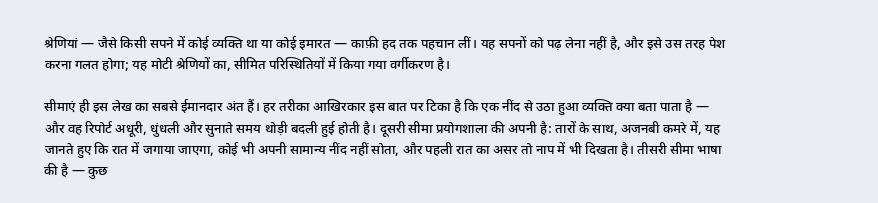श्रेणियां — जैसे किसी सपने में कोई व्यक्ति था या कोई इमारत — काफ़ी हद तक पहचान लीं। यह सपनों को पढ़ लेना नहीं है, और इसे उस तरह पेश करना गलत होगा; यह मोटी श्रेणियों का, सीमित परिस्थितियों में किया गया वर्गीकरण है।

सीमाएं ही इस लेख का सबसे ईमानदार अंत हैं। हर तरीका आखिरकार इस बात पर टिका है कि एक नींद से उठा हुआ व्यक्ति क्या बता पाता है — और वह रिपोर्ट अधूरी, धुंधली और सुनाते समय थोड़ी बदली हुई होती है। दूसरी सीमा प्रयोगशाला की अपनी है: तारों के साथ, अजनबी कमरे में, यह जानते हुए कि रात में जगाया जाएगा, कोई भी अपनी सामान्य नींद नहीं सोता, और पहली रात का असर तो नाप में भी दिखता है। तीसरी सीमा भाषा की है — कुछ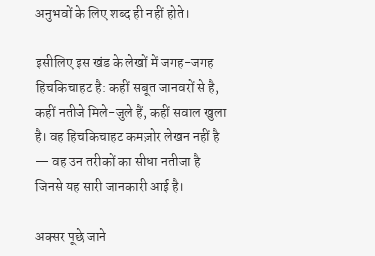अनुभवों के लिए शब्द ही नहीं होते।

इसीलिए इस खंड के लेखों में जगह-जगह हिचकिचाहट है: कहीं सबूत जानवरों से है, कहीं नतीजे मिले-जुले हैं, कहीं सवाल खुला है। वह हिचकिचाहट कमज़ोर लेखन नहीं है — वह उन तरीकों का सीधा नतीजा है जिनसे यह सारी जानकारी आई है।

अक्सर पूछे जाने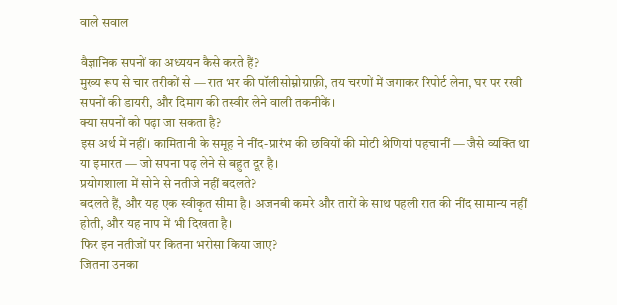वाले सवाल

वैज्ञानिक सपनों का अध्ययन कैसे करते हैं?
मुख्य रूप से चार तरीकों से — रात भर की पॉलीसोम्नोग्राफ़ी, तय चरणों में जगाकर रिपोर्ट लेना, घर पर रखी सपनों की डायरी, और दिमाग की तस्वीर लेने वाली तकनीकें।
क्या सपनों को पढ़ा जा सकता है?
इस अर्थ में नहीं। कामितानी के समूह ने नींद-प्रारंभ की छवियों की मोटी श्रेणियां पहचानीं — जैसे व्यक्ति था या इमारत — जो सपना पढ़ लेने से बहुत दूर है।
प्रयोगशाला में सोने से नतीजे नहीं बदलते?
बदलते हैं, और यह एक स्वीकृत सीमा है। अजनबी कमरे और तारों के साथ पहली रात की नींद सामान्य नहीं होती, और यह नाप में भी दिखता है।
फिर इन नतीजों पर कितना भरोसा किया जाए?
जितना उनका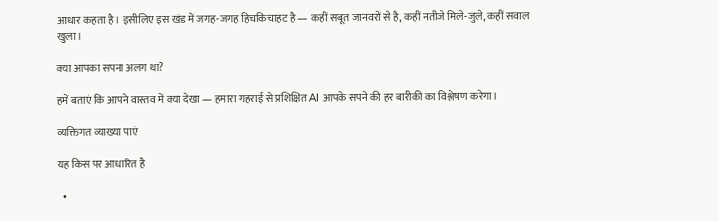आधार कहता है। इसीलिए इस खंड में जगह-जगह हिचकिचाहट है — कहीं सबूत जानवरों से है, कहीं नतीजे मिले-जुले, कहीं सवाल खुला।

क्या आपका सपना अलग था?

हमें बताएं कि आपने वास्तव में क्या देखा — हमारा गहराई से प्रशिक्षित AI आपके सपने की हर बारीकी का विश्लेषण करेगा।

व्यक्तिगत व्याख्या पाएं

यह किस पर आधारित है

  •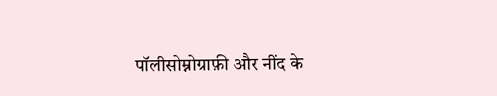पॉलीसोम्नोग्राफ़ी और नींद के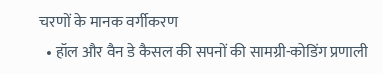चरणों के मानक वर्गीकरण
  • हॉल और वैन डे कैसल की सपनों की सामग्री-कोडिंग प्रणाली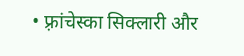• फ़्रांचेस्का सिक्लारी और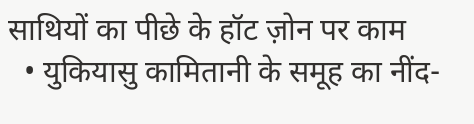साथियों का पीछे के हॉट ज़ोन पर काम
  • युकियासु कामितानी के समूह का नींद-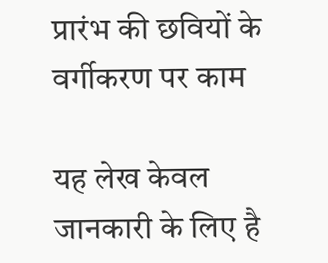प्रारंभ की छवियों के वर्गीकरण पर काम

यह लेख केवल जानकारी के लिए है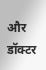और डॉक्टर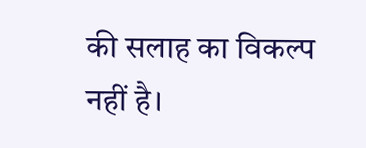की सलाह का विकल्प नहीं है।